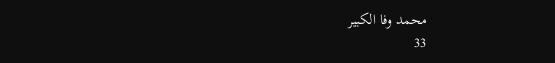محمد وفا الكبير
33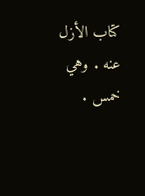كتاب الأزل
عنه . وهي خمس .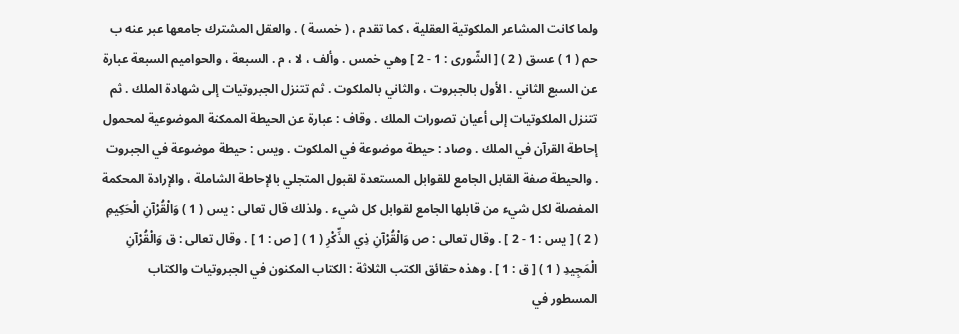ولما كانت المشاعر الملكوتية العقلية ، كما تقدم ، ( خمسة ) . والعقل المشترك جامعها عبر عنه ب حم ( 1 ) عسق ( 2 ) [ الشّورى : 1 - 2 ] وهي خمس . وألف ، لا ، م . السبعة ، والحواميم السبعة عبارة عن السبع الثاني . الأول بالجبروت ، والثاني بالملكوت . ثم تتنزل الجبروتيات إلى شهادة الملك . ثم تتنزل الملكوتيات إلى أعيان تصورات الملك . وقاف : عبارة عن الحيطة الممكنة الموضوعية لمحمول إحاطة القرآن في الملك . وصاد : حيطة موضوعة في الملكوت . ويس : حيطة موضوعة في الجبروت . والحيطة صفة القابل الجامع للقوابل المستعدة لقبول المتجلي بالإحاطة الشاملة ، والإرادة المحكمة المفصلة لكل شيء من قابلها الجامع لقوابل كل شيء . ولذلك قال تعالى : يس ( 1 ) وَالْقُرْآنِ الْحَكِيمِ ( 2 ) [ يس : 1 - 2 ] . وقال تعالى : ص وَالْقُرْآنِ ذِي الذِّكْرِ ( 1 ) [ ص : 1 ] . وقال تعالى : ق وَالْقُرْآنِ الْمَجِيدِ ( 1 ) [ ق : 1 ] . وهذه حقائق الكتب الثلاثة : الكتاب المكنون في الجبروتيات والكتاب المسطور في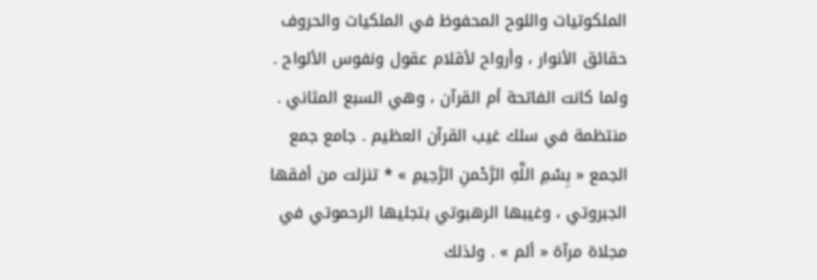الملكوتيات واللوح المحفوظ في الملكيات والحروف حقائق الأنوار ، وأرواح لأقلام عقول ونفوس الألواح . ولما كانت الفاتحة أم القرآن ، وهي السبع المثاني . منتظمة في سلك غيب القرآن العظيم . جامع جمع الجمع « بِسْمِ اللَّهِ الرَّحْمنِ الرَّحِيمِ » * تنزلت من أفقها الجبروتي ، وغيبها الرهبوتي بتجليها الرحموتي في مجلاة مرآة « ألم » . ولذلك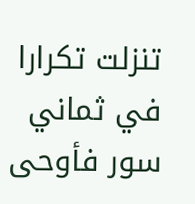تنزلت تكرارا في ثماني سور فأوحى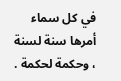في كل سماء أمرها سنة لسنة ، وحكمة لحكمة .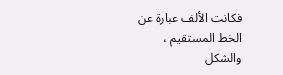فكانت الألف عبارة عن الخط المستقيم ، والشكل